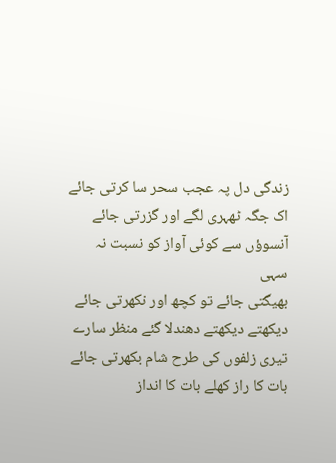زندگی دل پہ عجب سحر سا کرتی جائے
اک جگہ ٹھہری لگے اور گزرتی جائے
آنسوؤں سے کوئی آواز کو نسبت نہ سہی
بھیگتی جائے تو کچھ اور نکھرتی جائے
دیکھتے دیکھتے دھندلا گئے منظر سارے
تیری زلفوں کی طرح شام بکھرتی جائے
بات کا راز کھلے بات کا انداز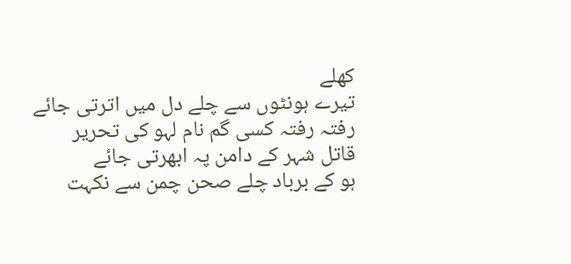کھلے
تیرے ہونٹوں سے چلے دل میں اترتی جائے
رفتہ رفتہ کسی گم نام لہو کی تحریر
قاتل شہر کے دامن پہ ابھرتی جائے
ہو کے برباد چلے صحن چمن سے نکہت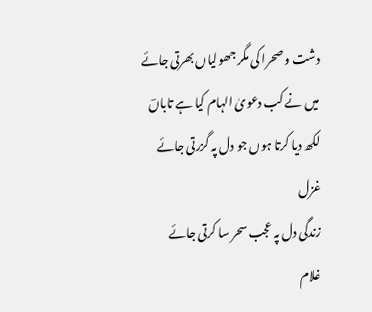دشت و صحرا کی مگر جھولیاں بھرتی جائے
میں نے کب دعویٰ الہام کیا ہے تاباںؔ
لکھ دیا کرتا ہوں جو دل پہ گزرتی جائے
غزل
زندگی دل پہ عجب سحر سا کرتی جائے
غلام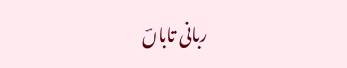ربانی تاباںؔ